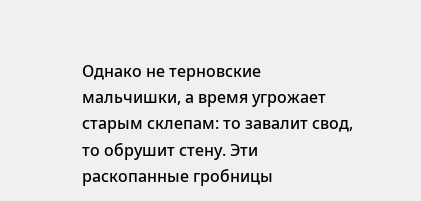Однако не терновские мальчишки, а время угрожает старым склепам: то завалит свод, то обрушит стену. Эти раскопанные гробницы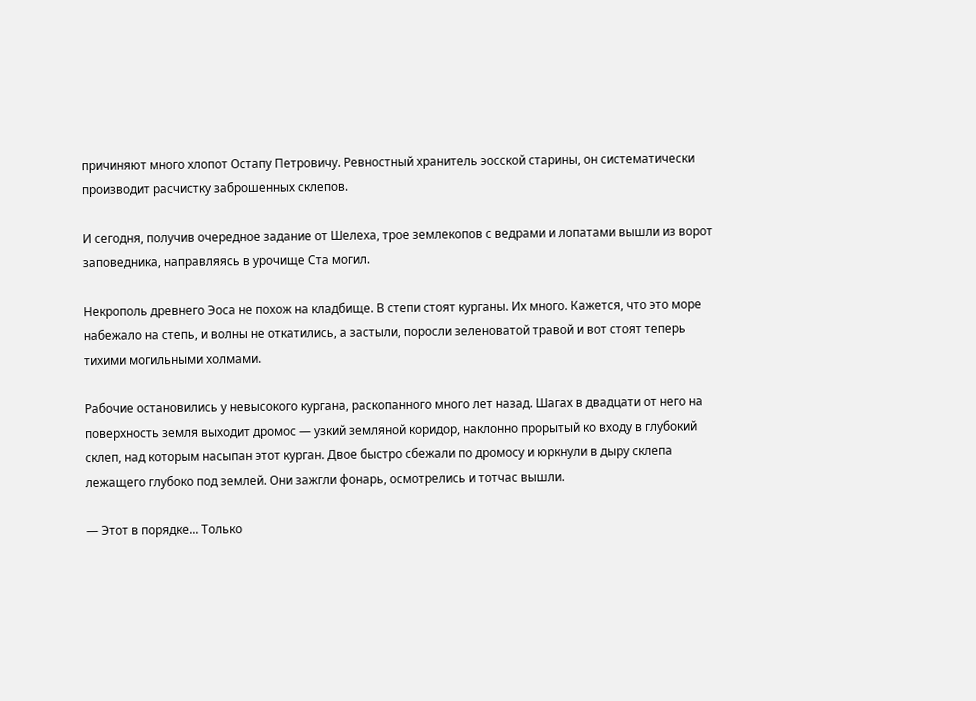причиняют много хлопот Остапу Петровичу. Ревностный хранитель эосской старины, он систематически производит расчистку заброшенных склепов.

И сегодня, получив очередное задание от Шелеха, трое землекопов с ведрами и лопатами вышли из ворот заповедника, направляясь в урочище Ста могил.

Некрополь древнего Эоса не похож на кладбище. В степи стоят курганы. Их много. Кажется, что это море набежало на степь, и волны не откатились, а застыли, поросли зеленоватой травой и вот стоят теперь тихими могильными холмами.

Рабочие остановились у невысокого кургана, раскопанного много лет назад. Шагах в двадцати от него на поверхность земля выходит дромос — узкий земляной коридор, наклонно прорытый ко входу в глубокий склеп, над которым насыпан этот курган. Двое быстро сбежали по дромосу и юркнули в дыру склепа лежащего глубоко под землей. Они зажгли фонарь, осмотрелись и тотчас вышли.

— Этот в порядке... Только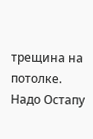трещина на потолке. Надо Остапу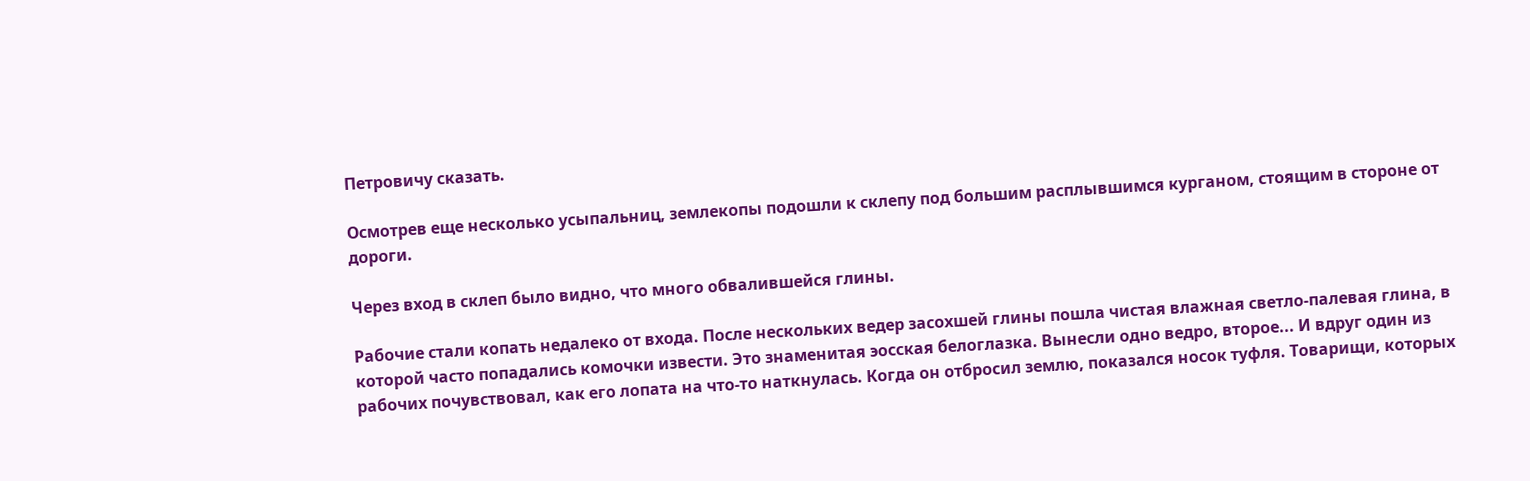Петровичу сказать.

Осмотрев еще несколько усыпальниц, землекопы подошли к склепу под большим расплывшимся курганом, стоящим в стороне от дороги.

Через вход в склеп было видно, что много обвалившейся глины.

Рабочие стали копать недалеко от входа. После нескольких ведер засохшей глины пошла чистая влажная светло-палевая глина, в которой часто попадались комочки извести. Это знаменитая эосская белоглазка. Вынесли одно ведро, второе... И вдруг один из рабочих почувствовал, как его лопата на что-то наткнулась. Когда он отбросил землю, показался носок туфля. Товарищи, которых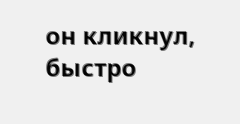он кликнул, быстро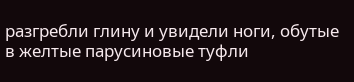разгребли глину и увидели ноги, обутые в желтые парусиновые туфли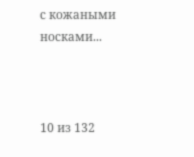с кожаными носками...



10 из 132